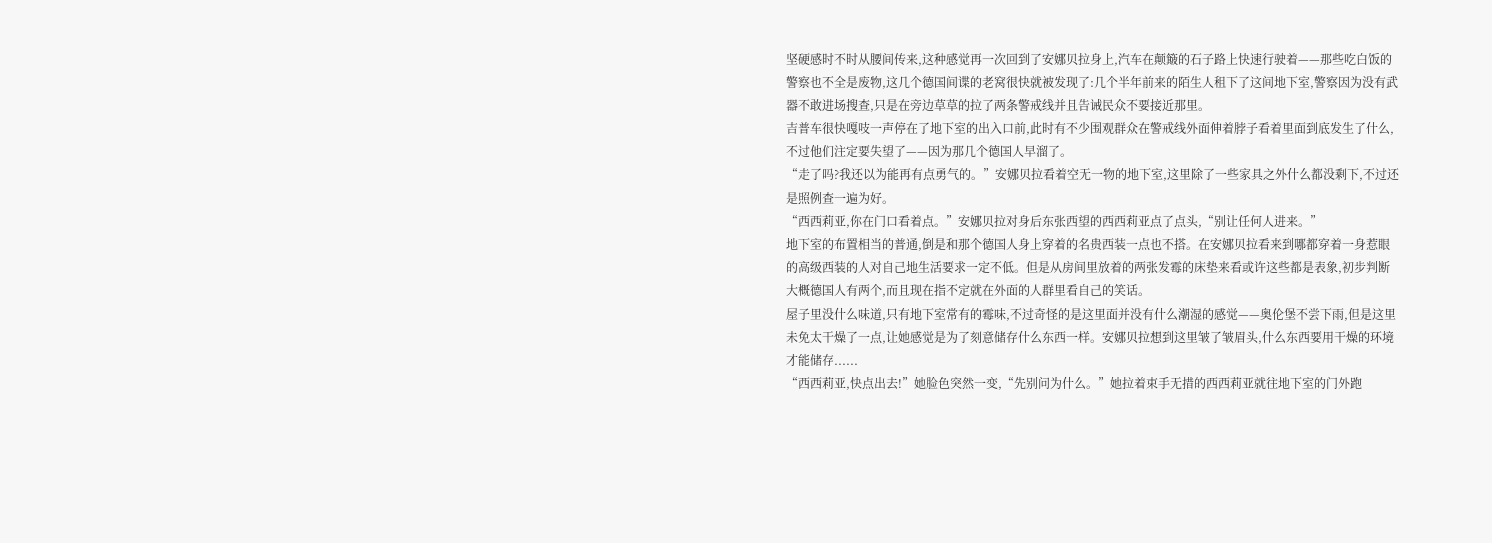坚硬感时不时从腰间传来,这种感觉再一次回到了安娜贝拉身上,汽车在颠簸的石子路上快速行驶着——那些吃白饭的警察也不全是废物,这几个德国间谍的老窝很快就被发现了:几个半年前来的陌生人租下了这间地下室,警察因为没有武器不敢进场搜查,只是在旁边草草的拉了两条警戒线并且告诫民众不要接近那里。
吉普车很快嘎吱一声停在了地下室的出入口前,此时有不少围观群众在警戒线外面伸着脖子看着里面到底发生了什么,不过他们注定要失望了——因为那几个德国人早溜了。
“走了吗?我还以为能再有点勇气的。”安娜贝拉看着空无一物的地下室,这里除了一些家具之外什么都没剩下,不过还是照例查一遍为好。
“西西莉亚,你在门口看着点。”安娜贝拉对身后东张西望的西西莉亚点了点头,“别让任何人进来。”
地下室的布置相当的普通,倒是和那个德国人身上穿着的名贵西装一点也不搭。在安娜贝拉看来到哪都穿着一身惹眼的高级西装的人对自己地生活要求一定不低。但是从房间里放着的两张发霉的床垫来看或许这些都是表象,初步判断大概德国人有两个,而且现在指不定就在外面的人群里看自己的笑话。
屋子里没什么味道,只有地下室常有的霉味,不过奇怪的是这里面并没有什么潮湿的感觉——奥伦堡不尝下雨,但是这里未免太干燥了一点,让她感觉是为了刻意储存什么东西一样。安娜贝拉想到这里皱了皱眉头,什么东西要用干燥的环境才能储存......
“西西莉亚,快点出去!”她脸色突然一变,“先别问为什么。”她拉着束手无措的西西莉亚就往地下室的门外跑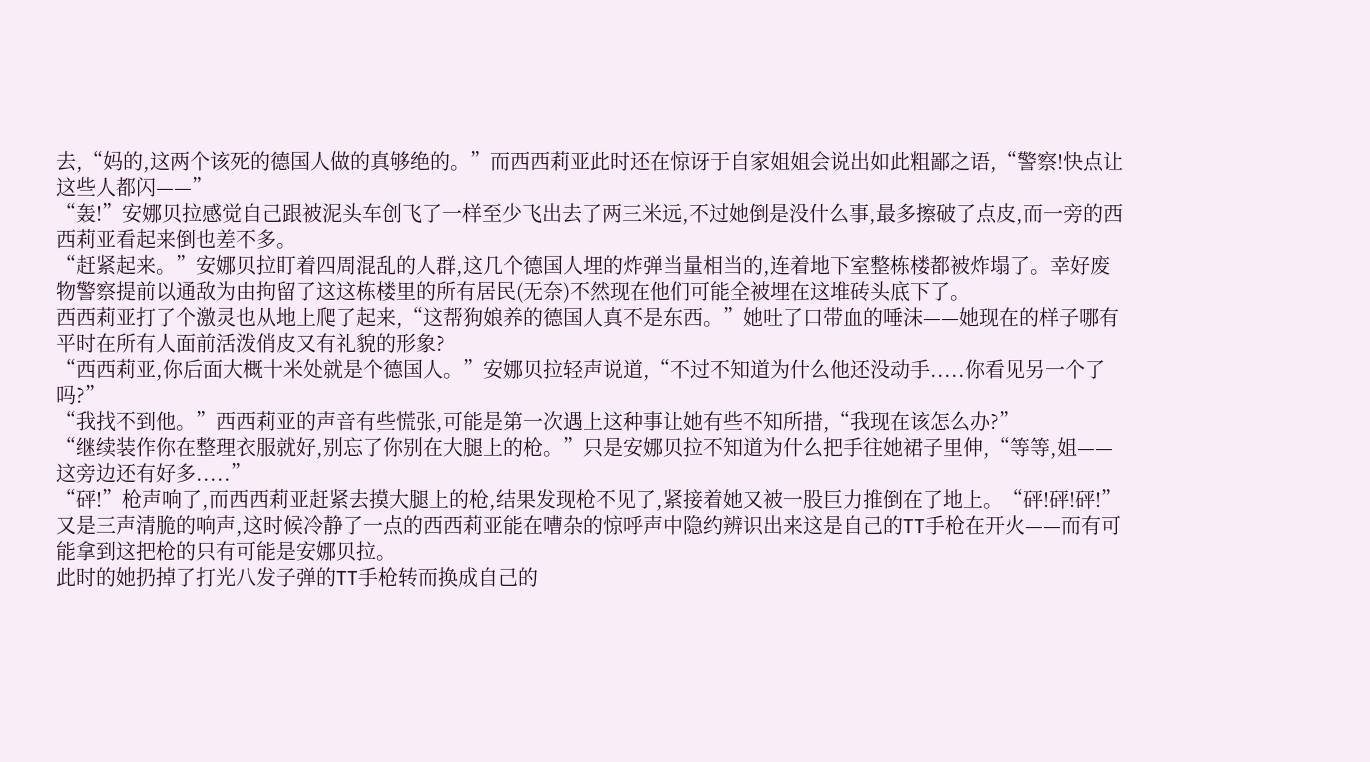去,“妈的,这两个该死的德国人做的真够绝的。”而西西莉亚此时还在惊讶于自家姐姐会说出如此粗鄙之语,“警察!快点让这些人都闪——”
“轰!”安娜贝拉感觉自己跟被泥头车创飞了一样至少飞出去了两三米远,不过她倒是没什么事,最多擦破了点皮,而一旁的西西莉亚看起来倒也差不多。
“赶紧起来。”安娜贝拉盯着四周混乱的人群,这几个德国人埋的炸弹当量相当的,连着地下室整栋楼都被炸塌了。幸好废物警察提前以通敌为由拘留了这这栋楼里的所有居民(无奈)不然现在他们可能全被埋在这堆砖头底下了。
西西莉亚打了个激灵也从地上爬了起来,“这帮狗娘养的德国人真不是东西。”她吐了口带血的唾沫——她现在的样子哪有平时在所有人面前活泼俏皮又有礼貌的形象?
“西西莉亚,你后面大概十米处就是个德国人。”安娜贝拉轻声说道,“不过不知道为什么他还没动手.....你看见另一个了吗?”
“我找不到他。”西西莉亚的声音有些慌张,可能是第一次遇上这种事让她有些不知所措,“我现在该怎么办?”
“继续装作你在整理衣服就好,别忘了你别在大腿上的枪。”只是安娜贝拉不知道为什么把手往她裙子里伸,“等等,姐——这旁边还有好多.....”
“砰!”枪声响了,而西西莉亚赶紧去摸大腿上的枪,结果发现枪不见了,紧接着她又被一股巨力推倒在了地上。“砰!砰!砰!”又是三声清脆的响声,这时候冷静了一点的西西莉亚能在嘈杂的惊呼声中隐约辨识出来这是自己的TT手枪在开火——而有可能拿到这把枪的只有可能是安娜贝拉。
此时的她扔掉了打光八发子弹的TT手枪转而换成自己的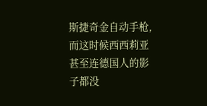斯捷奇金自动手枪,而这时候西西莉亚甚至连德国人的影子都没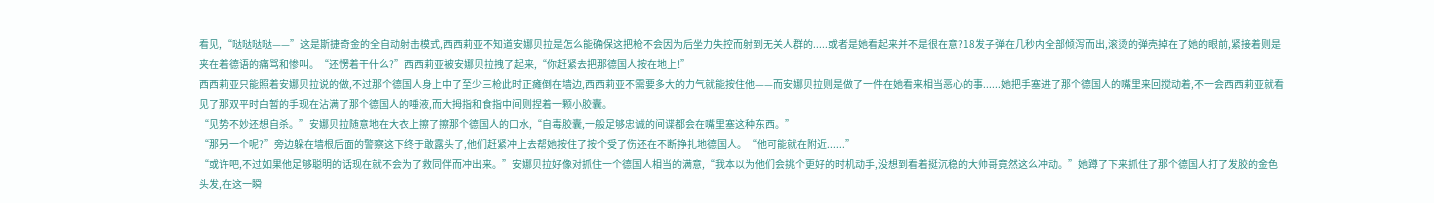看见,“哒哒哒哒——”这是斯捷奇金的全自动射击模式,西西莉亚不知道安娜贝拉是怎么能确保这把枪不会因为后坐力失控而射到无关人群的.....或者是她看起来并不是很在意?18发子弹在几秒内全部倾泻而出,滚烫的弹壳掉在了她的眼前,紧接着则是夹在着德语的痛骂和惨叫。“还愣着干什么?”西西莉亚被安娜贝拉拽了起来,“你赶紧去把那德国人按在地上!”
西西莉亚只能照着安娜贝拉说的做,不过那个德国人身上中了至少三枪此时正瘫倒在墙边,西西莉亚不需要多大的力气就能按住他——而安娜贝拉则是做了一件在她看来相当恶心的事......她把手塞进了那个德国人的嘴里来回搅动着,不一会西西莉亚就看见了那双平时白暂的手现在沾满了那个德国人的唾液,而大拇指和食指中间则捏着一颗小胶囊。
“见势不妙还想自杀。”安娜贝拉随意地在大衣上擦了擦那个德国人的口水,“自毒胶囊,一般足够忠诚的间谍都会在嘴里塞这种东西。”
“那另一个呢?”旁边躲在墙根后面的警察这下终于敢露头了,他们赶紧冲上去帮她按住了按个受了伤还在不断挣扎地德国人。“他可能就在附近......”
“或许吧,不过如果他足够聪明的话现在就不会为了救同伴而冲出来。”安娜贝拉好像对抓住一个德国人相当的满意,“我本以为他们会挑个更好的时机动手,没想到看着挺沉稳的大帅哥竟然这么冲动。”她蹲了下来抓住了那个德国人打了发胶的金色头发,在这一瞬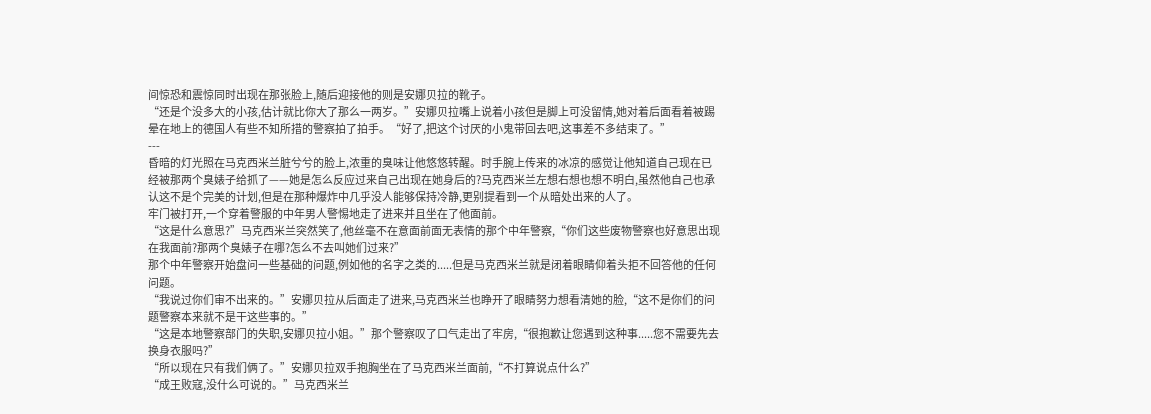间惊恐和震惊同时出现在那张脸上,随后迎接他的则是安娜贝拉的靴子。
“还是个没多大的小孩,估计就比你大了那么一两岁。”安娜贝拉嘴上说着小孩但是脚上可没留情,她对着后面看着被踢晕在地上的德国人有些不知所措的警察拍了拍手。“好了,把这个讨厌的小鬼带回去吧,这事差不多结束了。”
---
昏暗的灯光照在马克西米兰脏兮兮的脸上,浓重的臭味让他悠悠转醒。时手腕上传来的冰凉的感觉让他知道自己现在已经被那两个臭婊子给抓了——她是怎么反应过来自己出现在她身后的?马克西米兰左想右想也想不明白,虽然他自己也承认这不是个完美的计划,但是在那种爆炸中几乎没人能够保持冷静,更别提看到一个从暗处出来的人了。
牢门被打开,一个穿着警服的中年男人警惕地走了进来并且坐在了他面前。
“这是什么意思?”马克西米兰突然笑了,他丝毫不在意面前面无表情的那个中年警察,“你们这些废物警察也好意思出现在我面前?那两个臭婊子在哪?怎么不去叫她们过来?”
那个中年警察开始盘问一些基础的问题,例如他的名字之类的.....但是马克西米兰就是闭着眼睛仰着头拒不回答他的任何问题。
“我说过你们审不出来的。”安娜贝拉从后面走了进来,马克西米兰也睁开了眼睛努力想看清她的脸,“这不是你们的问题警察本来就不是干这些事的。”
“这是本地警察部门的失职,安娜贝拉小姐。”那个警察叹了口气走出了牢房,“很抱歉让您遇到这种事.....您不需要先去换身衣服吗?”
“所以现在只有我们俩了。”安娜贝拉双手抱胸坐在了马克西米兰面前,“不打算说点什么?”
“成王败寇,没什么可说的。”马克西米兰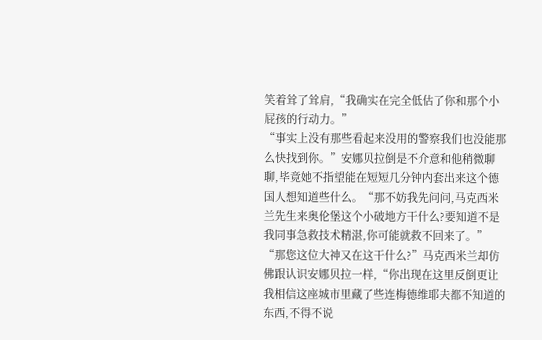笑着耸了耸肩,“我确实在完全低估了你和那个小屁孩的行动力。”
“事实上没有那些看起来没用的警察我们也没能那么快找到你。”安娜贝拉倒是不介意和他稍微聊聊,毕竟她不指望能在短短几分钟内套出来这个德国人想知道些什么。“那不妨我先问问,马克西米兰先生来奥伦堡这个小破地方干什么?要知道不是我同事急救技术精湛,你可能就救不回来了。”
“那您这位大神又在这干什么?”马克西米兰却仿佛跟认识安娜贝拉一样,“你出现在这里反倒更让我相信这座城市里藏了些连梅德维耶夫都不知道的东西,不得不说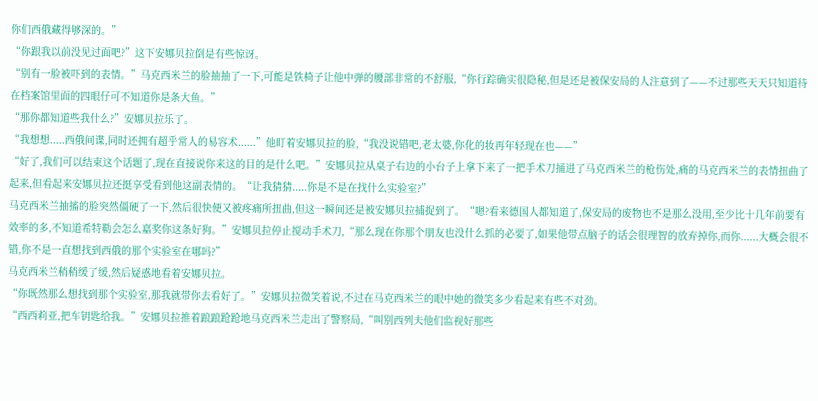你们西俄藏得够深的。”
“你跟我以前没见过面吧?”这下安娜贝拉倒是有些惊讶。
“别有一脸被吓到的表情。”马克西米兰的脸抽抽了一下,可能是铁椅子让他中弹的腰部非常的不舒服,“你行踪确实很隐秘,但是还是被保安局的人注意到了——不过那些天天只知道待在档案馆里面的四眼仔可不知道你是条大鱼。”
“那你都知道些我什么?”安娜贝拉乐了。
“我想想.....西俄间谍,同时还拥有超乎常人的易容术......”他盯着安娜贝拉的脸,“我没说错吧,老太婆,你化的妆再年轻现在也——”
“好了,我们可以结束这个话题了,现在直接说你来这的目的是什么吧。”安娜贝拉从桌子右边的小台子上拿下来了一把手术刀捅进了马克西米兰的枪伤处,痛的马克西米兰的表情扭曲了起来,但看起来安娜贝拉还挺享受看到他这副表情的。“让我猜猜.....你是不是在找什么实验室?”
马克西米兰抽搐的脸突然僵硬了一下,然后很快便又被疼痛所扭曲,但这一瞬间还是被安娜贝拉捕捉到了。“嗯?看来德国人都知道了,保安局的废物也不是那么没用,至少比十几年前要有效率的多,不知道希特勒会怎么嘉奖你这条好狗。”安娜贝拉停止搅动手术刀,“那么现在你那个朋友也没什么抓的必要了,如果他带点脑子的话会很理智的放弃掉你,而你......大概会很不错,你不是一直想找到西俄的那个实验室在哪吗?”
马克西米兰稍稍缓了缓,然后疑惑地看着安娜贝拉。
“你既然那么想找到那个实验室,那我就带你去看好了。”安娜贝拉微笑着说,不过在马克西米兰的眼中她的微笑多少看起来有些不对劲。
“西西莉亚,把车钥匙给我。”安娜贝拉推着踉踉跄跄地马克西米兰走出了警察局,“叫别西列夫他们监视好那些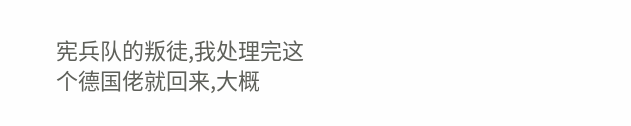宪兵队的叛徒,我处理完这个德国佬就回来,大概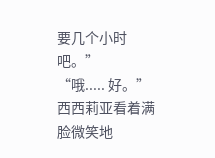要几个小时吧。”
“哦..... 好。”西西莉亚看着满脸微笑地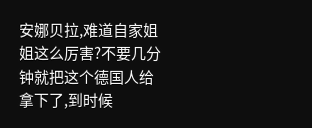安娜贝拉,难道自家姐姐这么厉害?不要几分钟就把这个德国人给拿下了,到时候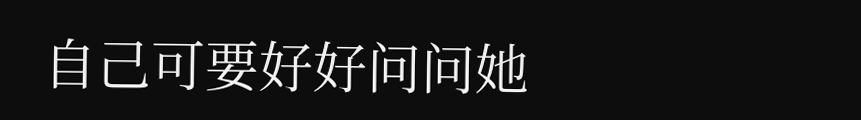自己可要好好问问她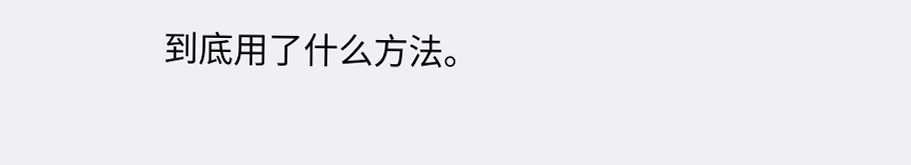到底用了什么方法。